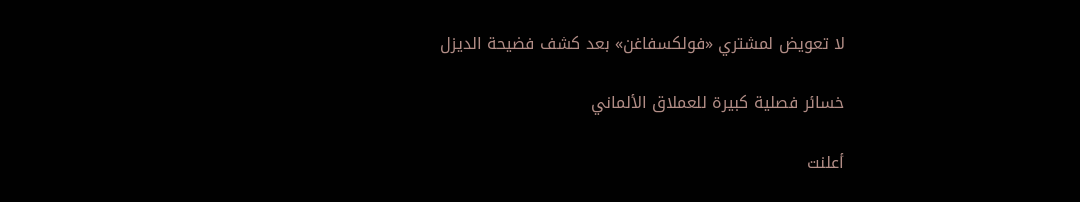لا تعويض لمشتري «فولكسفاغن» بعد كشف فضيحة الديزل

خسائر فصلية كبيرة للعملاق الألماني

أعلنت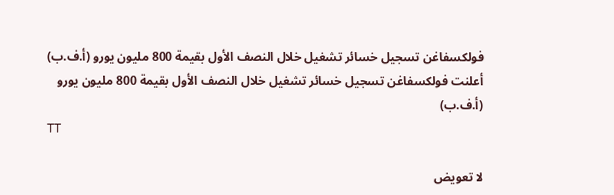فولكسفاغن تسجيل خسائر تشغيل خلال النصف الأول بقيمة 800 مليون يورو (أ.ف.ب)
أعلنت فولكسفاغن تسجيل خسائر تشغيل خلال النصف الأول بقيمة 800 مليون يورو (أ.ف.ب)
TT

لا تعويض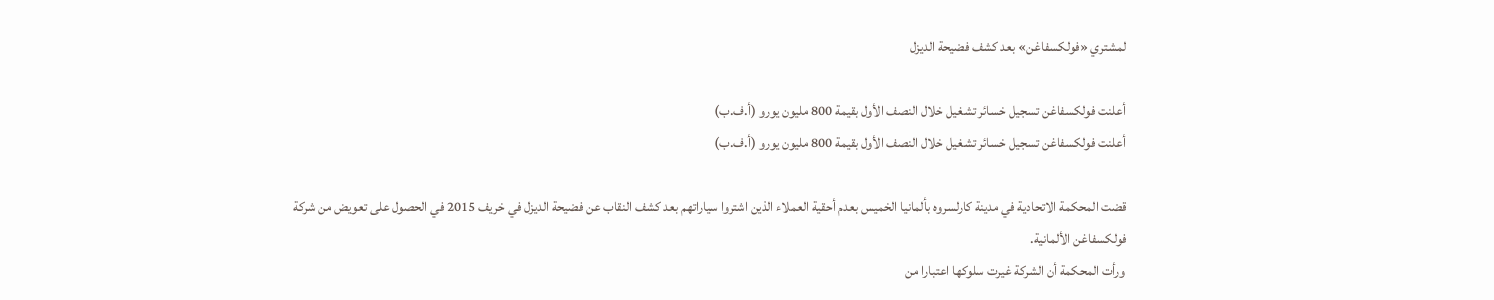لمشتري «فولكسفاغن» بعد كشف فضيحة الديزل

أعلنت فولكسفاغن تسجيل خسائر تشغيل خلال النصف الأول بقيمة 800 مليون يورو (أ.ف.ب)
أعلنت فولكسفاغن تسجيل خسائر تشغيل خلال النصف الأول بقيمة 800 مليون يورو (أ.ف.ب)

قضت المحكمة الاتحادية في مدينة كارلسروه بألمانيا الخميس بعدم أحقية العملاء الذين اشتروا سياراتهم بعد كشف النقاب عن فضيحة الديزل في خريف 2015 في الحصول على تعويض من شركة فولكسفاغن الألمانية.
ورأت المحكمة أن الشركة غيرت سلوكها اعتبارا من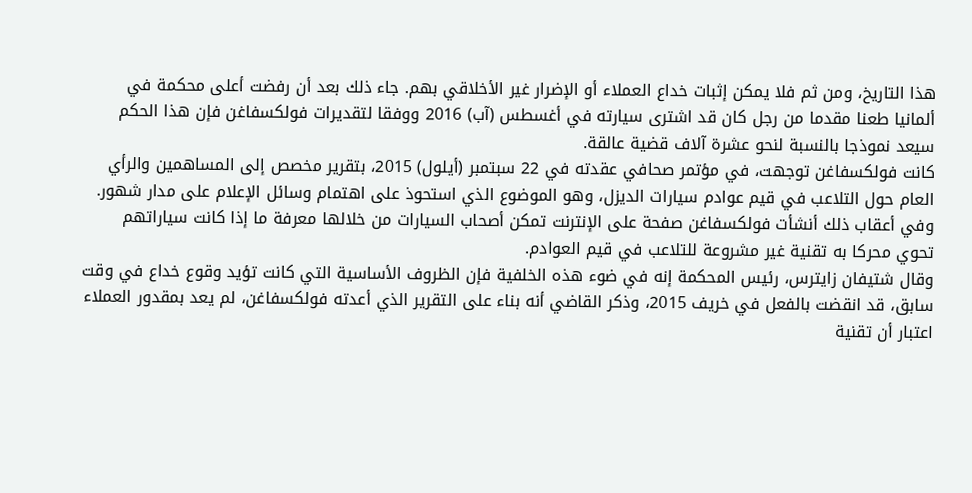هذا التاريخ، ومن ثم فلا يمكن إثبات خداع العملاء أو الإضرار غير الأخلاقي بهم. جاء ذلك بعد أن رفضت أعلى محكمة في ألمانيا طعنا مقدما من رجل كان قد اشترى سيارته في أغسطس (آب) 2016 ووفقا لتقديرات فولكسفاغن فإن هذا الحكم سيعد نموذجا بالنسبة لنحو عشرة آلاف قضية عالقة.
كانت فولكسفاغن توجهت، في مؤتمر صحافي عقدته في 22 سبتمبر (أيلول) 2015، بتقرير مخصص إلى المساهمين والرأي العام حول التلاعب في قيم عوادم سيارات الديزل، وهو الموضوع الذي استحوذ على اهتمام وسائل الإعلام على مدار شهور.
وفي أعقاب ذلك أنشأت فولكسفاغن صفحة على الإنترنت تمكن أصحاب السيارات من خلالها معرفة ما إذا كانت سياراتهم تحوي محركا به تقنية غير مشروعة للتلاعب في قيم العوادم.
وقال شتيفان زايترس، رئيس المحكمة إنه في ضوء هذه الخلفية فإن الظروف الأساسية التي كانت تؤيد وقوع خداع في وقت سابق، قد انقضت بالفعل في خريف 2015، وذكر القاضي أنه بناء على التقرير الذي أعدته فولكسفاغن، لم يعد بمقدور العملاء اعتبار أن تقنية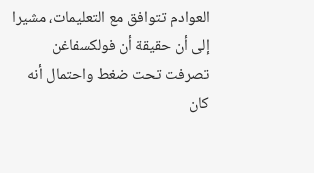العوادم تتوافق مع التعليمات، مشيرا إلى أن حقيقة أن فولكسفاغن تصرفت تحت ضغط واحتمال أنه كان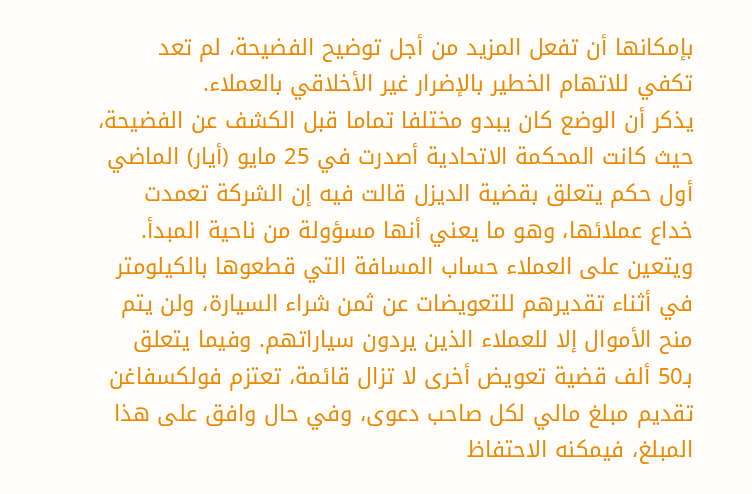بإمكانها أن تفعل المزيد من أجل توضيح الفضيحة، لم تعد تكفي للاتهام الخطير بالإضرار غير الأخلاقي بالعملاء.
يذكر أن الوضع كان يبدو مختلفا تماما قبل الكشف عن الفضيحة، حيث كانت المحكمة الاتحادية أصدرت في 25 مايو (أيار) الماضي أول حكم يتعلق بقضية الديزل قالت فيه إن الشركة تعمدت خداع عملائها، وهو ما يعني أنها مسؤولة من ناحية المبدأ.
ويتعين على العملاء حساب المسافة التي قطعوها بالكيلومتر في أثناء تقديرهم للتعويضات عن ثمن شراء السيارة، ولن يتم منح الأموال إلا للعملاء الذين يردون سياراتهم. وفيما يتعلق بـ50 ألف قضية تعويض أخرى لا تزال قائمة، تعتزم فولكسفاغن تقديم مبلغ مالي لكل صاحب دعوى، وفي حال وافق على هذا المبلغ، فيمكنه الاحتفاظ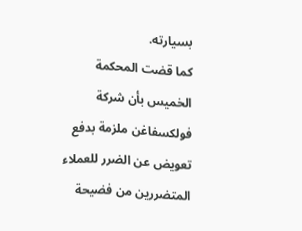بسيارته.
كما قضت المحكمة الخميس بأن شركة فولكسفاغن ملزمة بدفع تعويض عن الضرر للعملاء المتضررين من فضيحة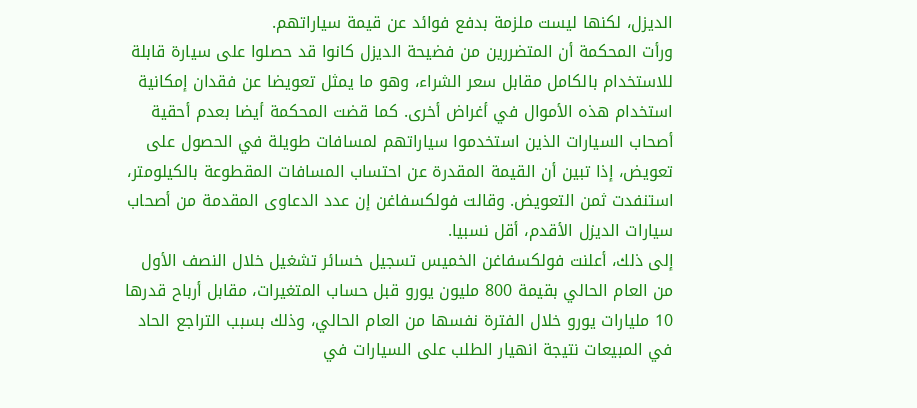الديزل، لكنها ليست ملزمة بدفع فوائد عن قيمة سياراتهم.
ورأت المحكمة أن المتضررين من فضيحة الديزل كانوا قد حصلوا على سيارة قابلة للاستخدام بالكامل مقابل سعر الشراء، وهو ما يمثل تعويضا عن فقدان إمكانية استخدام هذه الأموال في أغراض أخرى. كما قضت المحكمة أيضا بعدم أحقية أصحاب السيارات الذين استخدموا سياراتهم لمسافات طويلة في الحصول على تعويض، إذا تبين أن القيمة المقدرة عن احتساب المسافات المقطوعة بالكيلومتر، استنفدت ثمن التعويض. وقالت فولكسفاغن إن عدد الدعاوى المقدمة من أصحاب سيارات الديزل الأقدم، أقل نسبيا.
إلى ذلك، أعلنت فولكسفاغن الخميس تسجيل خسائر تشغيل خلال النصف الأول من العام الحالي بقيمة 800 مليون يورو قبل حساب المتغيرات، مقابل أرباح قدرها 10 مليارات يورو خلال الفترة نفسها من العام الحالي، وذلك بسبب التراجع الحاد في المبيعات نتيجة انهيار الطلب على السيارات في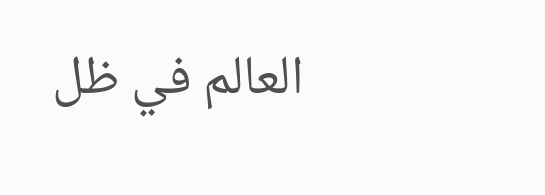العالم في ظل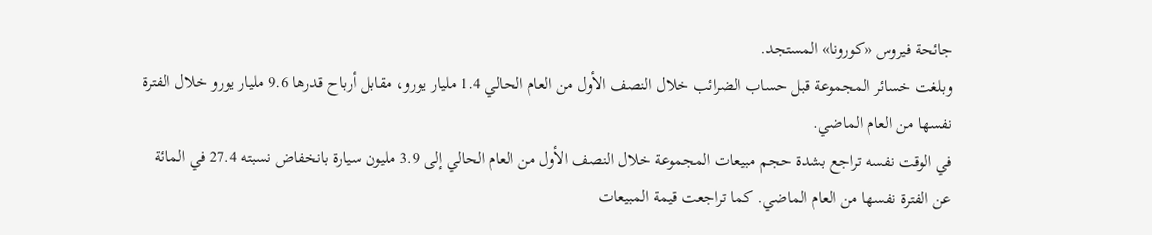جائحة فيروس «كورونا» المستجد.
وبلغت خسائر المجموعة قبل حساب الضرائب خلال النصف الأول من العام الحالي 1.4 مليار يورو، مقابل أرباح قدرها 9.6 مليار يورو خلال الفترة نفسها من العام الماضي.
في الوقت نفسه تراجع بشدة حجم مبيعات المجموعة خلال النصف الأول من العام الحالي إلى 3.9 مليون سيارة بانخفاض نسبته 27.4 في المائة عن الفترة نفسها من العام الماضي. كما تراجعت قيمة المبيعات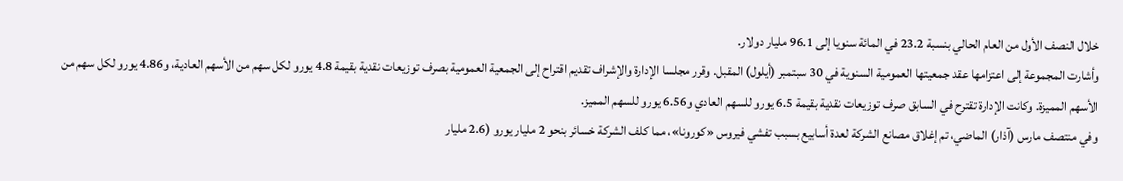خلال النصف الأول من العام الحالي بنسبة 23.2 في المائة سنويا إلى 96.1 مليار دولار.
وأشارت المجموعة إلى اعتزامها عقد جمعيتها العمومية السنوية في 30 سبتمبر (أيلول) المقبل. وقرر مجلسا الإدارة والإشراف تقديم اقتراح إلى الجمعية العمومية بصرف توزيعات نقدية بقيمة 4.8 يورو لكل سهم من الأسهم العادية، و4.86 يورو لكل سهم من الأسهم المميزة. وكانت الإدارة تقترح في السابق صرف توزيعات نقدية بقيمة 6.5 يورو للسهم العادي و6.56 يورو للسهم المميز.
وفي منتصف مارس (آذار) الماضي، تم إغلاق مصانع الشركة لعدة أسابيع بسبب تفشي فيروس «كورونا»، مما كلف الشركة خسائر بنحو 2 مليار يورو (2.6 مليار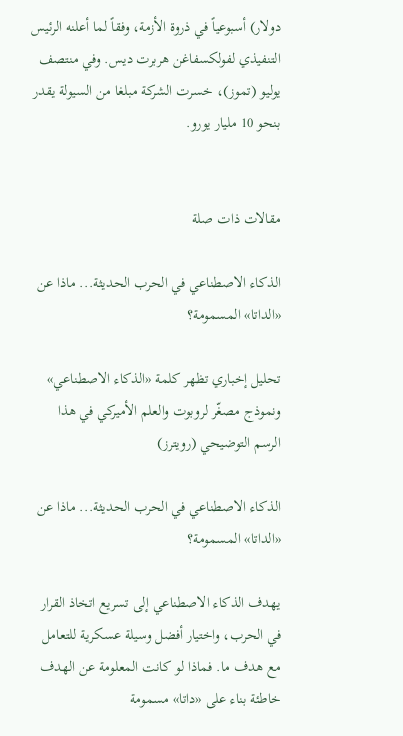دولار) أسبوعياً في ذروة الأزمة، وفقاً لما أعلنه الرئيس التنفيذي لفولكسفاغن هربرت ديس. وفي منتصف يوليو (تموز)، خسرت الشركة مبلغا من السيولة يقدر بنحو 10 مليار يورو.


مقالات ذات صلة

الذكاء الاصطناعي في الحرب الحديثة... ماذا عن «الداتا» المسمومة؟

تحليل إخباري تظهر كلمة «الذكاء الاصطناعي» ونموذج مصغّر لروبوت والعلم الأميركي في هذا الرسم التوضيحي (رويترز)

الذكاء الاصطناعي في الحرب الحديثة... ماذا عن «الداتا» المسمومة؟

يهدف الذكاء الاصطناعي إلى تسريع اتخاذ القرار في الحرب، واختيار أفضل وسيلة عسكرية للتعامل مع هدف ما. فماذا لو كانت المعلومة عن الهدف خاطئة بناء على «داتا» مسمومة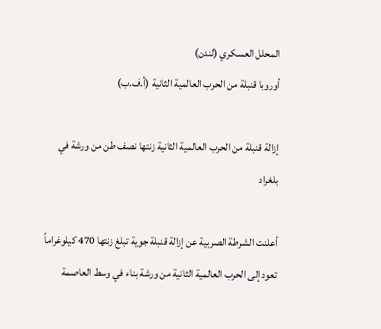المحلل العسكري (لندن)
أوروبا قنبلة من الحرب العالمية الثانية (أ.ف.ب)

إزالة قنبلة من الحرب العالمية الثانية زنتها نصف طن من ورشة في بلغراد

أعلنت الشرطة الصربية عن إزالة قنبلة جوية تبلغ زنتها 470 كيلوغراماً تعود إلى الحرب العالمية الثانية من ورشة بناء في وسط العاصمة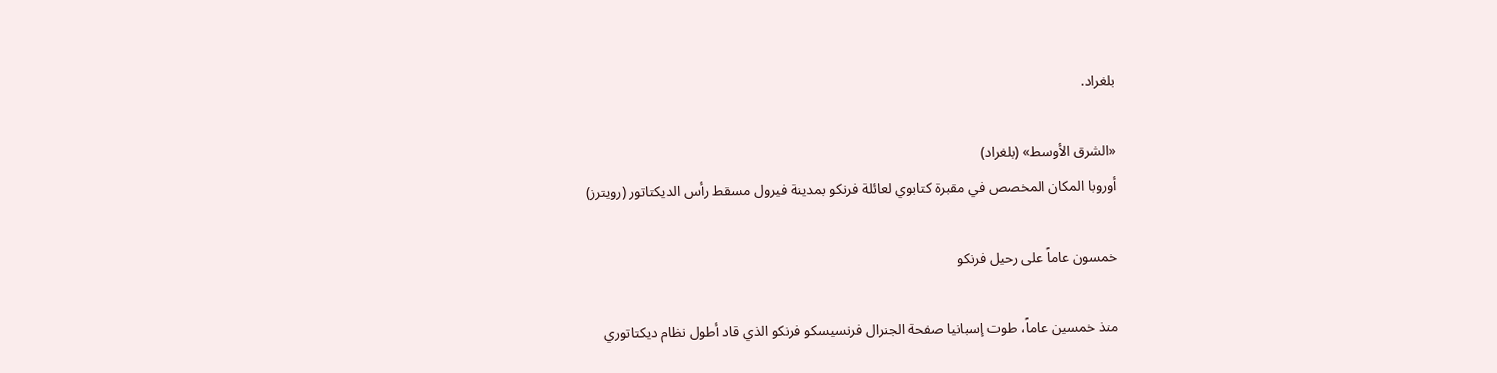بلغراد.

«الشرق الأوسط» (بلغراد)
أوروبا المكان المخصص في مقبرة كتابوي لعائلة فرنكو بمدينة فيرول مسقط رأس الديكتاتور (رويترز)

خمسون عاماً على رحيل فرنكو

منذ خمسين عاماً، طوت إسبانيا صفحة الجنرال فرنسيسكو فرنكو الذي قاد أطول نظام ديكتاتوري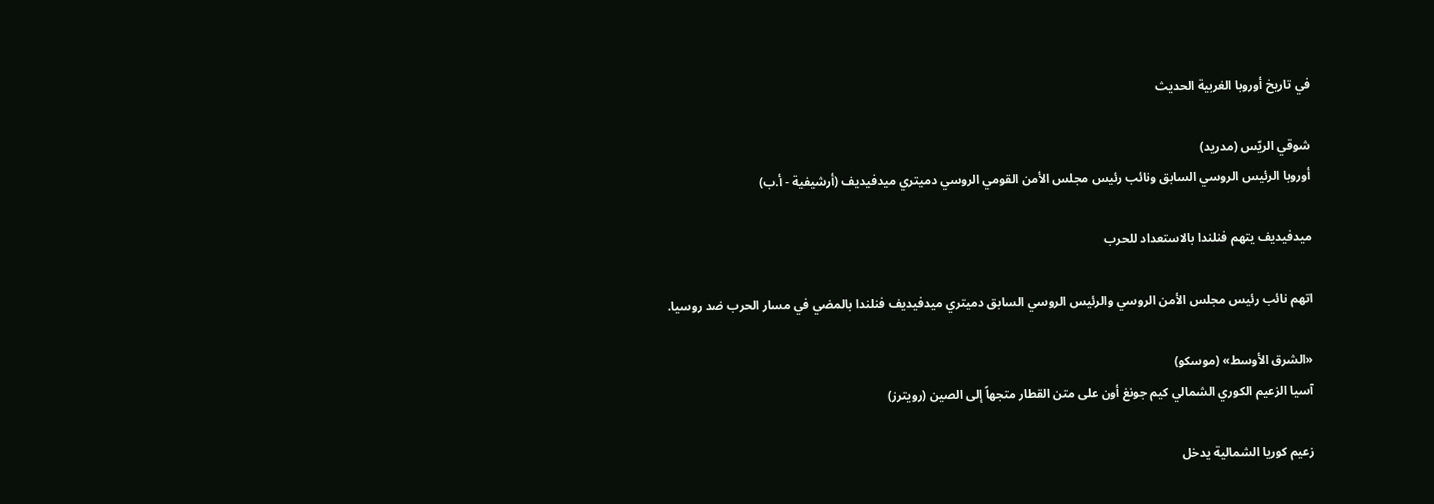في تاريخ أوروبا الغربية الحديث

شوقي الريّس (مدريد)
أوروبا الرئيس الروسي السابق ونائب رئيس مجلس الأمن القومي الروسي دميتري ميدفيديف (أرشيفية - أ.ب)

ميدفيديف يتهم فنلندا بالاستعداد للحرب

اتهم نائب رئيس مجلس الأمن الروسي والرئيس الروسي السابق دميتري ميدفيديف فنلندا بالمضي في مسار الحرب ضد روسيا.

«الشرق الأوسط» (موسكو)
آسيا الزعيم الكوري الشمالي كيم جونغ أون على متن القطار متجهاً إلى الصين (رويترز)

زعيم كوريا الشمالية يدخل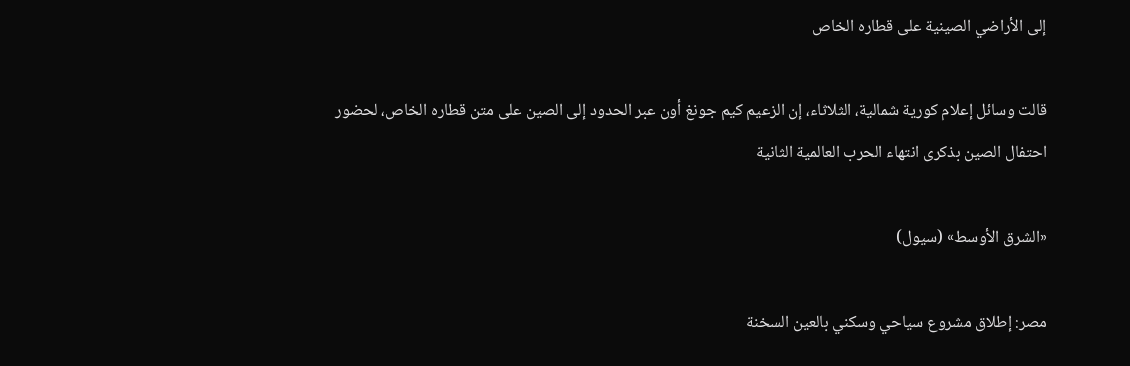إلى الأراضي الصينية على قطاره الخاص

قالت وسائل إعلام كورية شمالية، الثلاثاء، إن الزعيم كيم جونغ أون عبر الحدود إلى الصين على متن قطاره الخاص، لحضور احتفال الصين بذكرى انتهاء الحرب العالمية الثانية

«الشرق الأوسط» (سيول)

مصر: إطلاق مشروع سياحي وسكني بالعين السخنة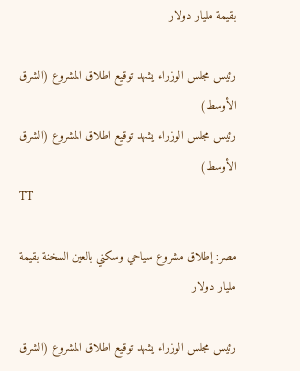بقيمة مليار دولار

رئيس مجلس الوزراء يشهد توقيع اطلاق المشروع (الشرق الأوسط)
رئيس مجلس الوزراء يشهد توقيع اطلاق المشروع (الشرق الأوسط)
TT

مصر: إطلاق مشروع سياحي وسكني بالعين السخنة بقيمة مليار دولار

رئيس مجلس الوزراء يشهد توقيع اطلاق المشروع (الشرق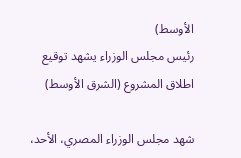الأوسط)
رئيس مجلس الوزراء يشهد توقيع اطلاق المشروع (الشرق الأوسط)

شهد مجلس الوزراء المصري، الأحد،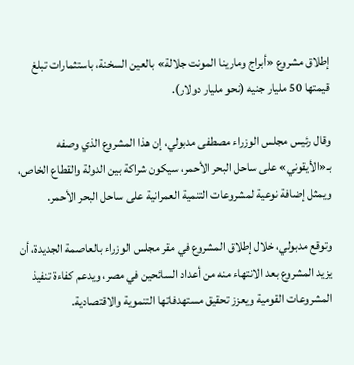إطلاق مشروع «أبراج ومارينا المونت جلالة» بالعين السخنة، باستثمارات تبلغ قيمتها 50 مليار جنيه (نحو مليار دولار).

وقال رئيس مجلس الوزراء مصطفى مدبولي، إن هذا المشروع الذي وصفه بـ«الأيقوني» على ساحل البحر الأحمر، سيكون شراكة بين الدولة والقطاع الخاص، ويمثل إضافة نوعية لمشروعات التنمية العمرانية على ساحل البحر الأحمر.

وتوقع مدبولي، خلال إطلاق المشروع في مقر مجلس الوزراء بالعاصمة الجديدة، أن يزيد المشروع بعد الانتهاء منه من أعداد السائحين في مصر، ويدعم كفاءة تنفيذ المشروعات القومية ويعزز تحقيق مستهدفاتها التنموية والاقتصادية.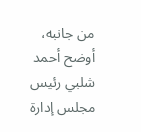من جانبه، أوضح أحمد شلبي رئيس مجلس إدارة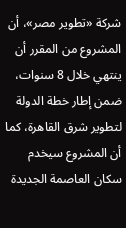شركة «تطوير مصر»، أن المشروع من المقرر أن ينتهي خلال 8 سنوات، ضمن إطار خطة الدولة لتطوير شرق القاهرة، كما أن المشروع سيخدم سكان العاصمة الجديدة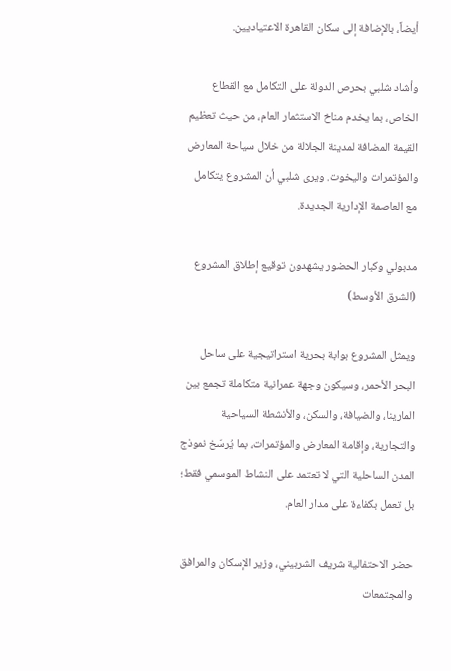أيضاً، بالإضافة إلى سكان القاهرة الاعتياديين.

وأشاد شلبي بحرص الدولة على التكامل مع القطاع الخاص، بما يخدم مناخ الاستثمار العام، من حيث تعظيم القيمة المضافة لمدينة الجلالة من خلال سياحة المعارض والمؤتمرات واليخوت. ويرى شلبي أن المشروع يتكامل مع العاصمة الإدارية الجديدة.

مدبولي وكبار الحضور يشهدون توقيع إطلاق المشروع (الشرق الأوسط)

ويمثل المشروع بوابة بحرية استراتيجية على ساحل البحر الأحمر، وسيكون وجهة عمرانية متكاملة تجمع بين المارينا، والضيافة، والسكن، والأنشطة السياحية والتجارية، وإقامة المعارض والمؤتمرات، بما يُرسّخ نموذج المدن الساحلية التي لا تعتمد على النشاط الموسمي فقط؛ بل تعمل بكفاءة على مدار العام.

حضر الاحتفالية شريف الشربيني، وزير الإسكان والمرافق والمجتمعات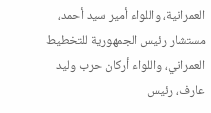العمرانية، واللواء أمير سيد أحمد، مستشار رئيس الجمهورية للتخطيط العمراني، واللواء أركان حرب وليد عارف، رئيس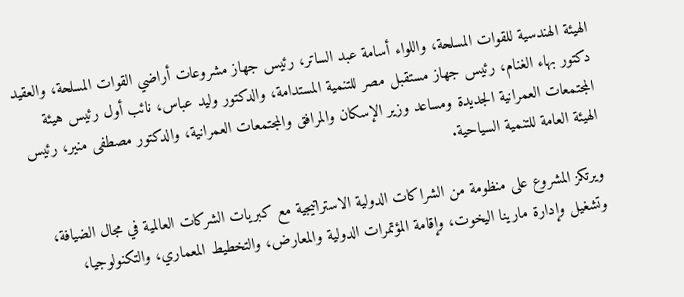الهيئة الهندسية للقوات المسلحة، واللواء أسامة عبد الساتر، رئيس جهاز مشروعات أراضي القوات المسلحة، والعقيد دكتور بهاء الغنام، رئيس جهاز مستقبل مصر للتنمية المستدامة، والدكتور وليد عباس، نائب أول رئيس هيئة المجتمعات العمرانية الجديدة ومساعد وزير الإسكان والمرافق والمجتمعات العمرانية، والدكتور مصطفى منير، رئيس الهيئة العامة للتنمية السياحية.

ويرتكز المشروع على منظومة من الشراكات الدولية الاستراتيجية مع كبريات الشركات العالمية في مجال الضيافة، وتشغيل وإدارة مارينا اليخوت، وإقامة المؤتمرات الدولية والمعارض، والتخطيط المعماري، والتكنولوجيا،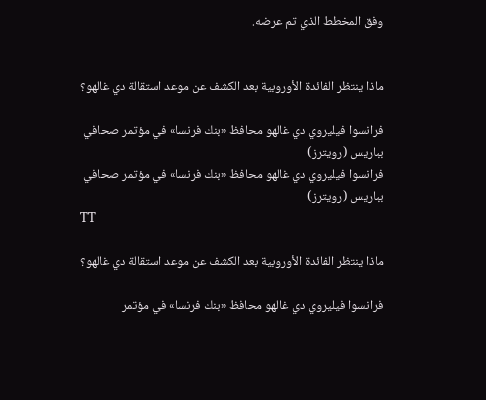وفق المخطط الذي تم عرضه.


ماذا ينتظر الفائدة الأوروبية بعد الكشف عن موعد استقالة دي غالهو؟

فرانسوا فيليروي دي غالهو محافظ «بنك فرنسا» في مؤتمر صحافي بباريس (رويترز)
فرانسوا فيليروي دي غالهو محافظ «بنك فرنسا» في مؤتمر صحافي بباريس (رويترز)
TT

ماذا ينتظر الفائدة الأوروبية بعد الكشف عن موعد استقالة دي غالهو؟

فرانسوا فيليروي دي غالهو محافظ «بنك فرنسا» في مؤتمر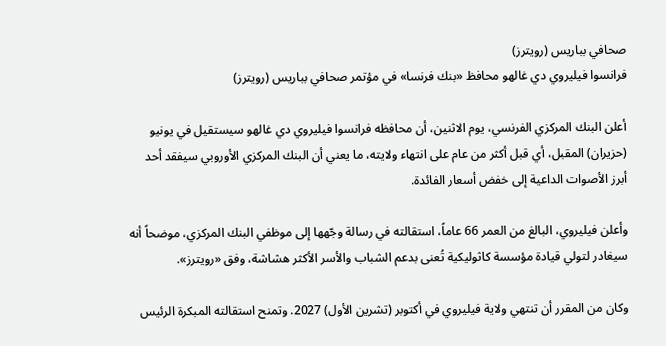صحافي بباريس (رويترز)
فرانسوا فيليروي دي غالهو محافظ «بنك فرنسا» في مؤتمر صحافي بباريس (رويترز)

أعلن البنك المركزي الفرنسي، يوم الاثنين، أن محافظه فرانسوا فيليروي دي غالهو سيستقيل في يونيو (حزيران) المقبل، أي قبل أكثر من عام على انتهاء ولايته، ما يعني أن البنك المركزي الأوروبي سيفقد أحد أبرز الأصوات الداعية إلى خفض أسعار الفائدة.

وأعلن فيليروي، البالغ من العمر 66 عاماً، استقالته في رسالة وجّهها إلى موظفي البنك المركزي، موضحاً أنه سيغادر لتولي قيادة مؤسسة كاثوليكية تُعنى بدعم الشباب والأسر الأكثر هشاشة، وفق «رويترز».

وكان من المقرر أن تنتهي ولاية فيليروي في أكتوبر (تشرين الأول) 2027. وتمنح استقالته المبكرة الرئيس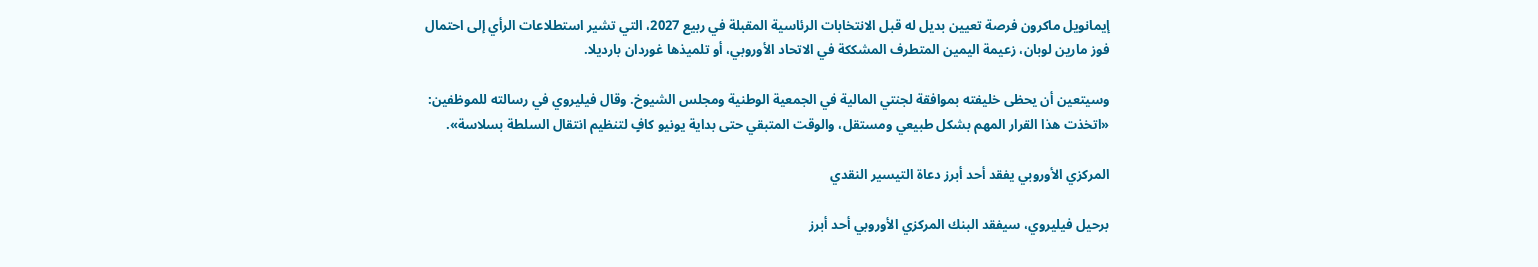إيمانويل ماكرون فرصة تعيين بديل له قبل الانتخابات الرئاسية المقبلة في ربيع 2027، التي تشير استطلاعات الرأي إلى احتمال فوز مارين لوبان، زعيمة اليمين المتطرف المشككة في الاتحاد الأوروبي، أو تلميذها غوردان بارديلا.

وسيتعين أن يحظى خليفته بموافقة لجنتي المالية في الجمعية الوطنية ومجلس الشيوخ. وقال فيليروي في رسالته للموظفين: «اتخذت هذا القرار المهم بشكل طبيعي ومستقل، والوقت المتبقي حتى بداية يونيو كافٍ لتنظيم انتقال السلطة بسلاسة».

المركزي الأوروبي يفقد أحد أبرز دعاة التيسير النقدي

برحيل فيليروي، سيفقد البنك المركزي الأوروبي أحد أبرز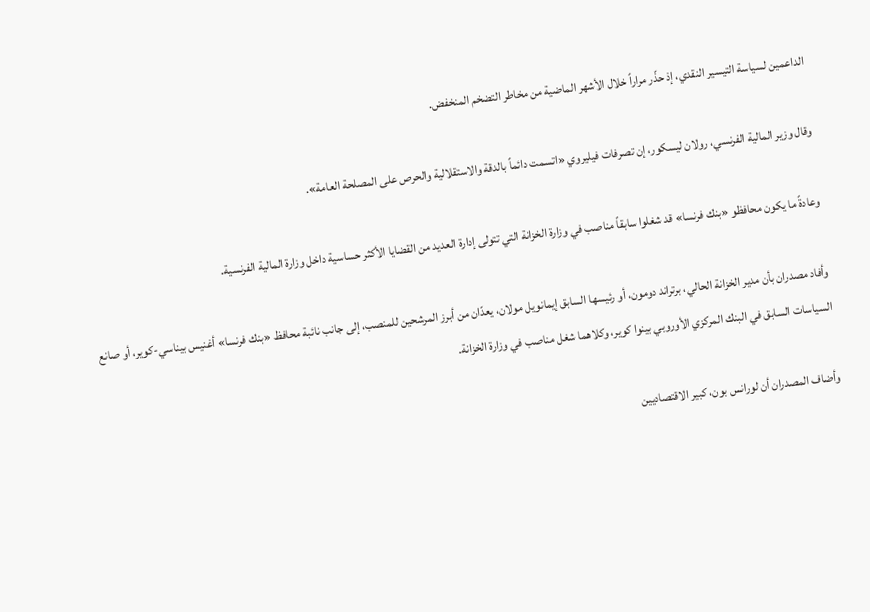الداعمين لسياسة التيسير النقدي، إذ حذّر مراراً خلال الأشهر الماضية من مخاطر التضخم المنخفض.

وقال وزير المالية الفرنسي، رولان ليسكور، إن تصرفات فيليروي «اتسمت دائماً بالدقة والاستقلالية والحرص على المصلحة العامة».

وعادةً ما يكون محافظو «بنك فرنسا» قد شغلوا سابقاً مناصب في وزارة الخزانة التي تتولى إدارة العديد من القضايا الأكثر حساسية داخل وزارة المالية الفرنسية.

وأفاد مصدران بأن مدير الخزانة الحالي، برتراند دومون، أو رئيسها السابق إيمانويل مولان، يعدّان من أبرز المرشحين للمنصب، إلى جانب نائبة محافظ «بنك فرنسا» أغنيس بيناسي-كوير، أو صانع السياسات السابق في البنك المركزي الأوروبي بينوا كوير، وكلاهما شغل مناصب في وزارة الخزانة.

وأضاف المصدران أن لورانس بون، كبير الاقتصاديين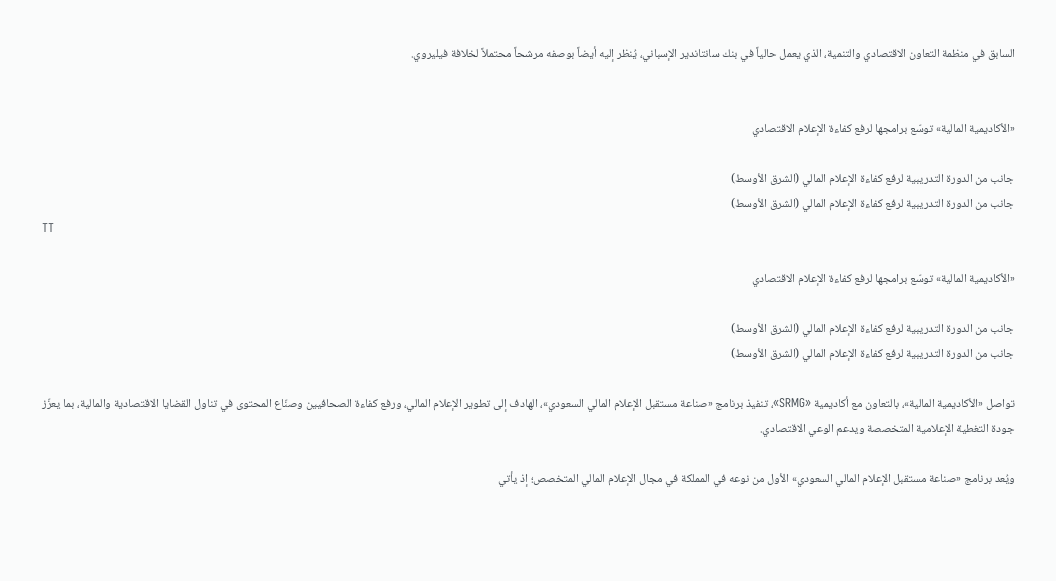السابق في منظمة التعاون الاقتصادي والتنمية، الذي يعمل حالياً في بنك سانتاندير الإسباني، يُنظر إليه أيضاً بوصفه مرشحاً محتملاً لخلافة فيليروي.


«الأكاديمية المالية» توسّع برامجها لرفع كفاءة الإعلام الاقتصادي

جانب من الدورة التدريبية لرفع كفاءة الإعلام المالي (الشرق الأوسط)
جانب من الدورة التدريبية لرفع كفاءة الإعلام المالي (الشرق الأوسط)
TT

«الأكاديمية المالية» توسّع برامجها لرفع كفاءة الإعلام الاقتصادي

جانب من الدورة التدريبية لرفع كفاءة الإعلام المالي (الشرق الأوسط)
جانب من الدورة التدريبية لرفع كفاءة الإعلام المالي (الشرق الأوسط)

تواصل «الأكاديمية المالية»، بالتعاون مع أكاديمية «SRMG»، تنفيذ برنامج «صناعة مستقبل الإعلام المالي السعودي»، الهادف إلى تطوير الإعلام المالي، ورفع كفاءة الصحافيين وصنّاع المحتوى في تناول القضايا الاقتصادية والمالية، بما يعزّز جودة التغطية الإعلامية المتخصصة ويدعم الوعي الاقتصادي.

ويُعد برنامج «صناعة مستقبل الإعلام المالي السعودي» الأول من نوعه في المملكة في مجال الإعلام المالي المتخصص؛ إذ يأتي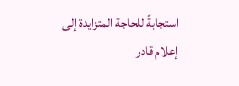استجابةً للحاجة المتزايدة إلى إعلام قادر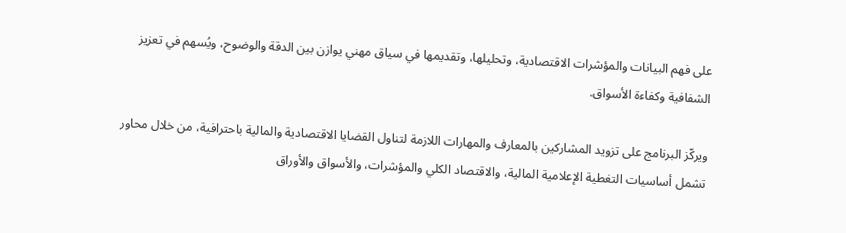على فهم البيانات والمؤشرات الاقتصادية، وتحليلها، وتقديمها في سياق مهني يوازن بين الدقة والوضوح، ويُسهم في تعزيز الشفافية وكفاءة الأسواق.

ويركّز البرنامج على تزويد المشاركين بالمعارف والمهارات اللازمة لتناول القضايا الاقتصادية والمالية باحترافية، من خلال محاور تشمل أساسيات التغطية الإعلامية المالية، والاقتصاد الكلي والمؤشرات، والأسواق والأوراق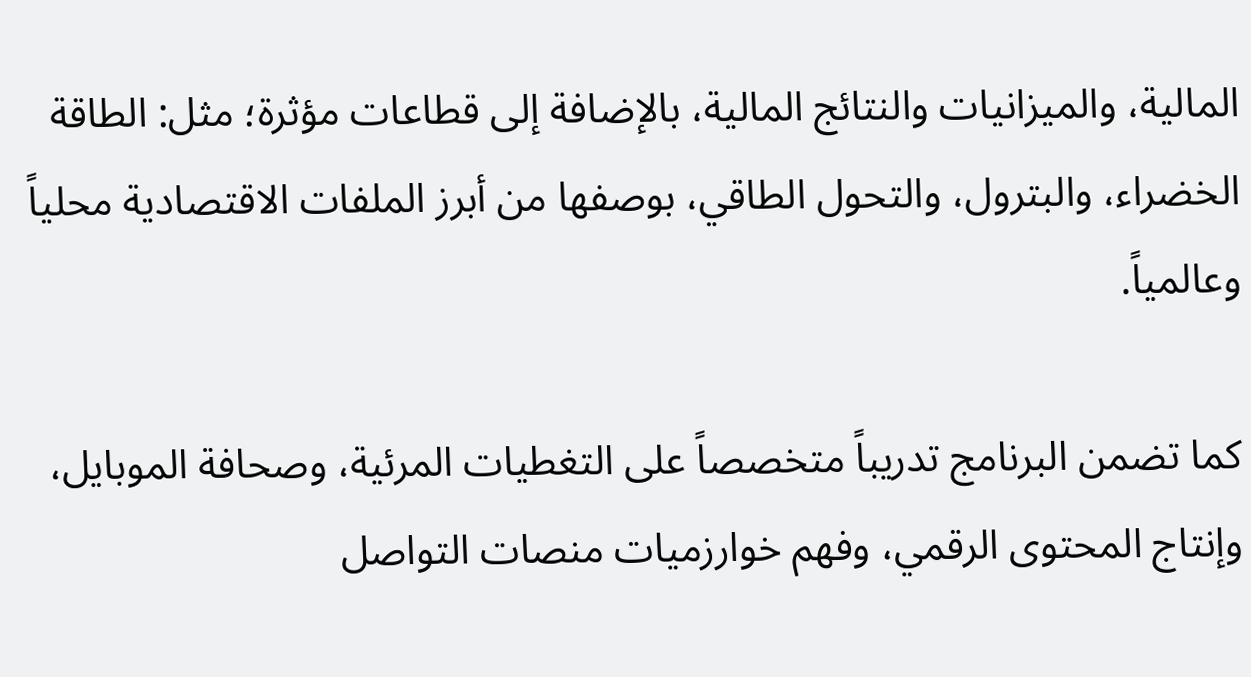المالية، والميزانيات والنتائج المالية، بالإضافة إلى قطاعات مؤثرة؛ مثل: الطاقة الخضراء، والبترول، والتحول الطاقي، بوصفها من أبرز الملفات الاقتصادية محلياً وعالمياً.

كما تضمن البرنامج تدريباً متخصصاً على التغطيات المرئية، وصحافة الموبايل، وإنتاج المحتوى الرقمي، وفهم خوارزميات منصات التواصل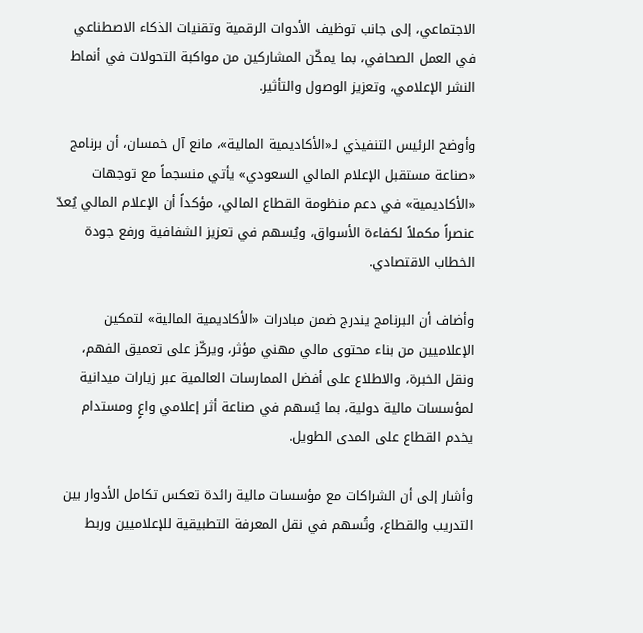الاجتماعي، إلى جانب توظيف الأدوات الرقمية وتقنيات الذكاء الاصطناعي في العمل الصحافي، بما يمكّن المشاركين من مواكبة التحولات في أنماط النشر الإعلامي، وتعزيز الوصول والتأثير.

وأوضح الرئيس التنفيذي لـ«الأكاديمية المالية»، مانع آل خمسان، أن برنامج «صناعة مستقبل الإعلام المالي السعودي» يأتي منسجماً مع توجهات «الأكاديمية» في دعم منظومة القطاع المالي، مؤكداً أن الإعلام المالي يُعدّ عنصراً مكملاً لكفاءة الأسواق، ويُسهم في تعزيز الشفافية ورفع جودة الخطاب الاقتصادي.

وأضاف أن البرنامج يندرج ضمن مبادرات «الأكاديمية المالية» لتمكين الإعلاميين من بناء محتوى مالي مهني مؤثر، ويركّز على تعميق الفهم، ونقل الخبرة، والاطلاع على أفضل الممارسات العالمية عبر زيارات ميدانية لمؤسسات مالية دولية، بما يُسهم في صناعة أثر إعلامي واعٍ ومستدام يخدم القطاع على المدى الطويل.

وأشار إلى أن الشراكات مع مؤسسات مالية رائدة تعكس تكامل الأدوار بين التدريب والقطاع، وتُسهم في نقل المعرفة التطبيقية للإعلاميين وربط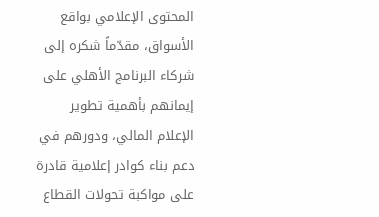المحتوى الإعلامي بواقع الأسواق، مقدّماً شكره إلى شركاء البرنامج الأهلي على إيمانهم بأهمية تطوير الإعلام المالي، ودورهم في دعم بناء كوادر إعلامية قادرة على مواكبة تحولات القطاع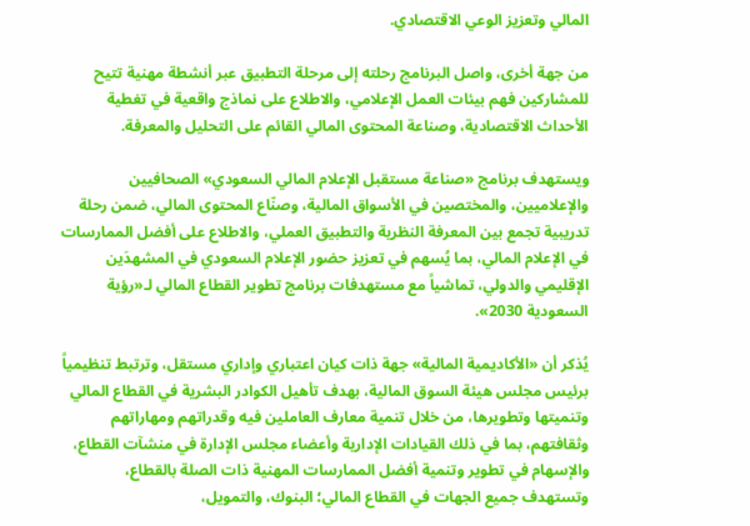المالي وتعزيز الوعي الاقتصادي.

من جهة أخرى، واصل البرنامج رحلته إلى مرحلة التطبيق عبر أنشطة مهنية تتيح للمشاركين فهم بيئات العمل الإعلامي، والاطلاع على نماذج واقعية في تغطية الأحداث الاقتصادية، وصناعة المحتوى المالي القائم على التحليل والمعرفة.

ويستهدف برنامج «صناعة مستقبل الإعلام المالي السعودي» الصحافيين والإعلاميين، والمختصين في الأسواق المالية، وصنّاع المحتوى المالي، ضمن رحلة تدريبية تجمع بين المعرفة النظرية والتطبيق العملي، والاطلاع على أفضل الممارسات في الإعلام المالي، بما يُسهم في تعزيز حضور الإعلام السعودي في المشهدَين الإقليمي والدولي، تماشياً مع مستهدفات برنامج تطوير القطاع المالي لـ«رؤية السعودية 2030».

يُذكر أن «الأكاديمية المالية» جهة ذات كيان اعتباري وإداري مستقل، وترتبط تنظيمياً برئيس مجلس هيئة السوق المالية، بهدف تأهيل الكوادر البشرية في القطاع المالي وتنميتها وتطويرها، من خلال تنمية معارف العاملين فيه وقدراتهم ومهاراتهم وثقافتهم، بما في ذلك القيادات الإدارية وأعضاء مجلس الإدارة في منشآت القطاع، والإسهام في تطوير وتنمية أفضل الممارسات المهنية ذات الصلة بالقطاع، وتستهدف جميع الجهات في القطاع المالي؛ البنوك، والتمويل،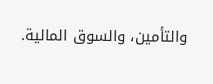والتأمين، والسوق المالية.